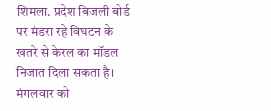शिमला. प्रदेश बिजली बोर्ड पर मंडरा रहे विघटन के खतरे से केरल का मॉडल निजात दिला सकता है। मंगलवार को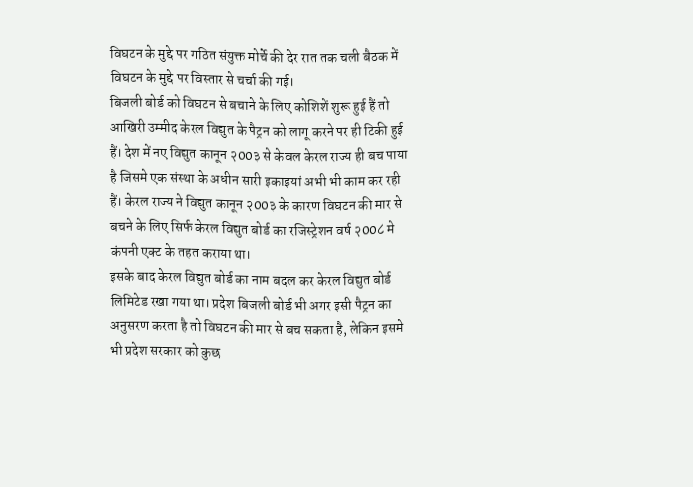विघटन के मुद्दे पर गठित संयुक्त मोर्चे की देर रात तक चली बैठक में विघटन के मुद्दे पर विस्तार से चर्चा की गई।
बिजली बोर्ड को विघटन से बचाने के लिए कोशिशें शुरू हुई हैं तो आखिरी उम्मीद केरल विद्युत के पैट्रन को लागू करने पर ही टिकी हुई हैं। देश में नए विद्युत कानून २00३ से केवल केरल राज्य ही बच पाया है जिसमे एक संस्था के अधीन सारी इकाइयां अभी भी काम कर रही हैं। केरल राज्य ने विद्युत कानून २00३ के कारण विघटन की मार से बचने के लिए सिर्फ केरल विद्युत बोर्ड का रजिस्ट्रेशन वर्ष २00८ मे कंपनी एक्ट के तहत कराया था।
इसके बाद केरल विद्युत बोर्ड का नाम बदल कर केरल विद्युत बोर्ड लिमिटेड रखा गया था। प्रदेश बिजली बोर्ड भी अगर इसी पैट्रन का अनुसरण करता है तो विघटन की मार से बच सकता है, लेकिन इसमे भी प्रदेश सरकार को कुछ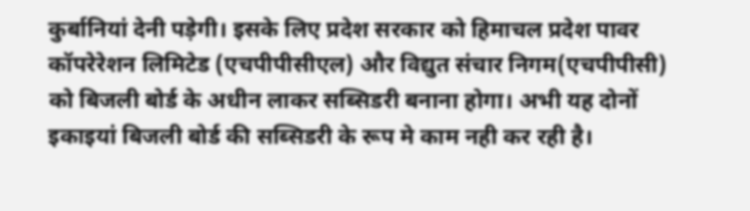कुर्बानियां देनी पड़ेगी। इसके लिए प्रदेश सरकार को हिमाचल प्रदेश पावर कॉपरेरेशन लिमिटेड (एचपीपीसीएल) और विद्युत संचार निगम(एचपीपीसी) को बिजली बोर्ड के अधीन लाकर सब्सिडरी बनाना होगा। अभी यह दोनों इकाइयां बिजली बोर्ड की सब्सिडरी के रूप मे काम नही कर रही है।